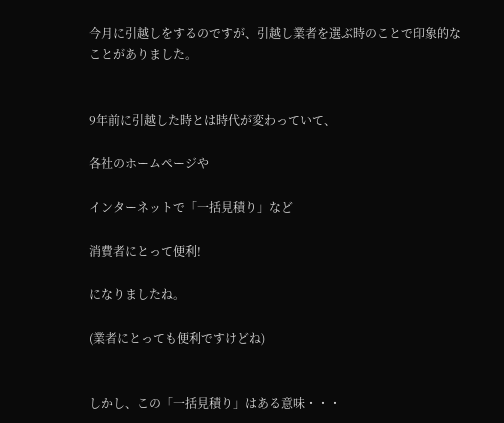今月に引越しをするのですが、引越し業者を選ぶ時のことで印象的なことがありました。


9年前に引越した時とは時代が変わっていて、

各社のホームページや

インターネットで「一括見積り」など

消費者にとって便利!

になりましたね。

(業者にとっても便利ですけどね)


しかし、この「一括見積り」はある意味・・・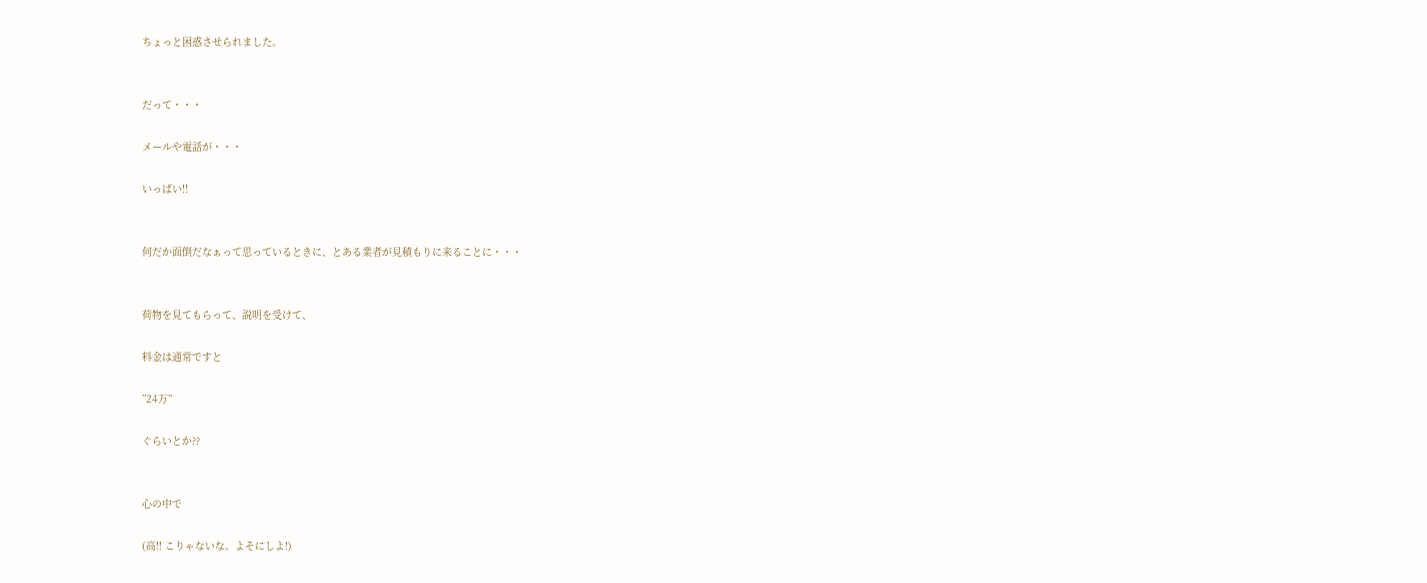ちょっと困惑させられました。


だって・・・

メールや電話が・・・

いっぱい!!


何だか面倒だなぁって思っているときに、とある業者が見積もりに来ることに・・・


荷物を見てもらって、説明を受けて、

料金は通常ですと

”24万”

ぐらいとか??


心の中で

(高!! こりゃないな。よそにしよ!)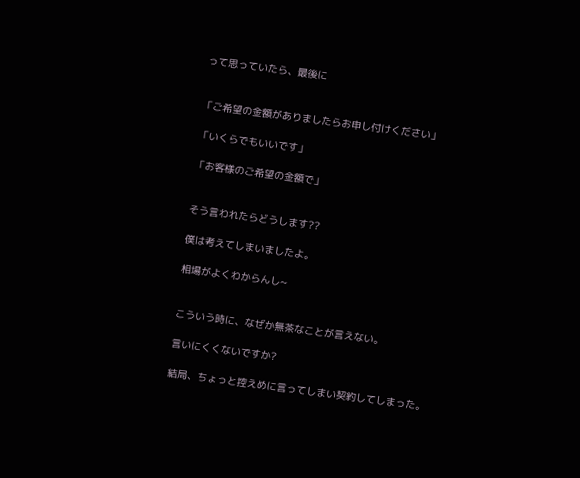って思っていたら、最後に


「ご希望の金額がありましたらお申し付けください」

「いくらでもいいです」

「お客様のご希望の金額で」


そう言われたらどうします??

僕は考えてしまいましたよ。

相場がよくわからんし~


こういう時に、なぜか無茶なことが言えない。

言いにくくないですか?

結局、ちょっと控えめに言ってしまい契約してしまった。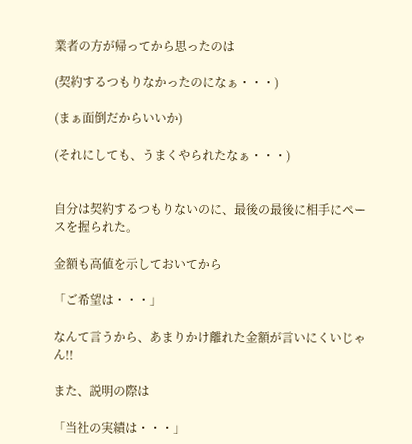業者の方が帰ってから思ったのは

(契約するつもりなかったのになぁ・・・)

(まぁ面倒だからいいか)

(それにしても、うまくやられたなぁ・・・)


自分は契約するつもりないのに、最後の最後に相手にペースを握られた。

金額も高値を示しておいてから

「ご希望は・・・」

なんて言うから、あまりかけ離れた金額が言いにくいじゃん!!

また、説明の際は

「当社の実績は・・・」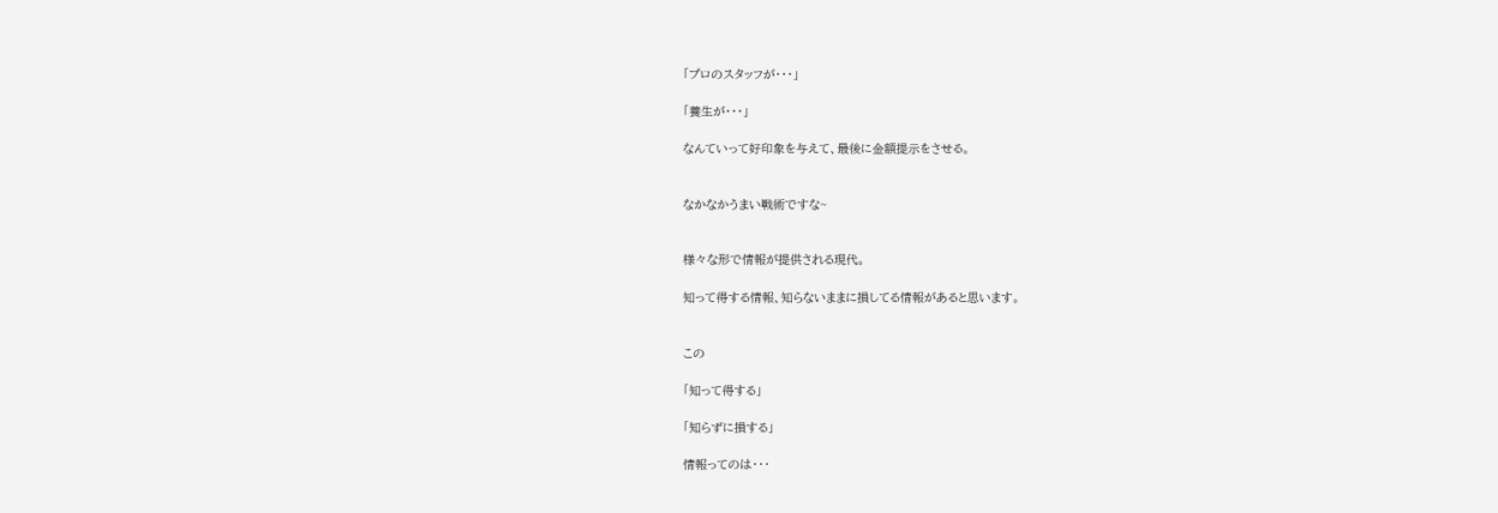「プロのスタッフが・・・」

「養生が・・・」

なんていって好印象を与えて、最後に金額提示をさせる。


なかなかうまい戦術ですな~


様々な形で情報が提供される現代。

知って得する情報、知らないままに損してる情報があると思います。


この

「知って得する」

「知らずに損する」

情報ってのは・・・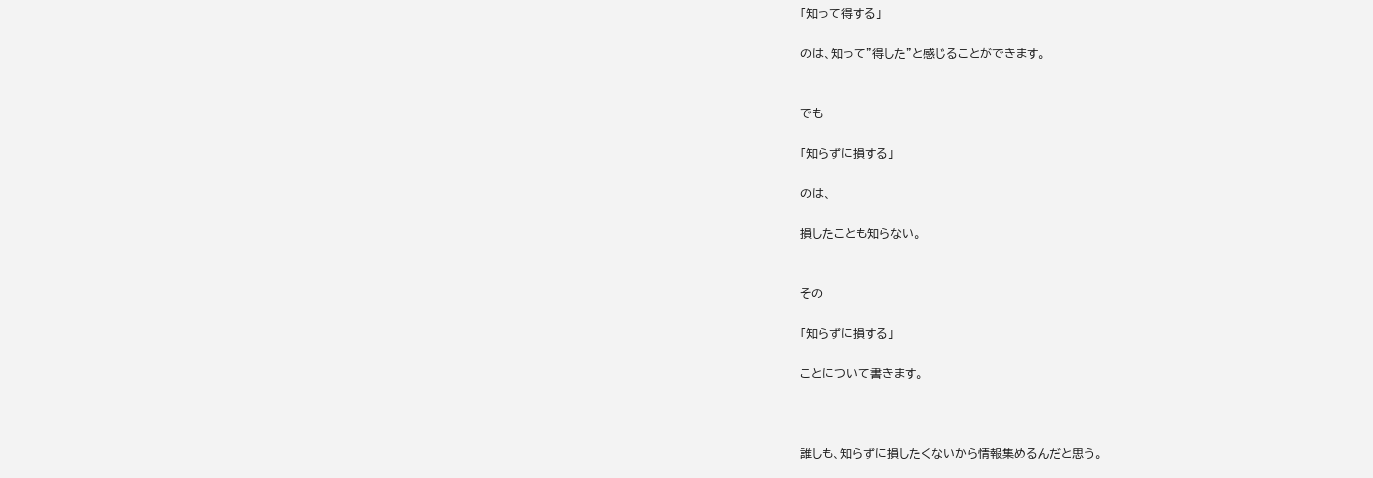「知って得する」

のは、知って”得した”と感じることができます。


でも

「知らずに損する」

のは、

損したことも知らない。


その

「知らずに損する」

ことについて書きます。



誰しも、知らずに損したくないから情報集めるんだと思う。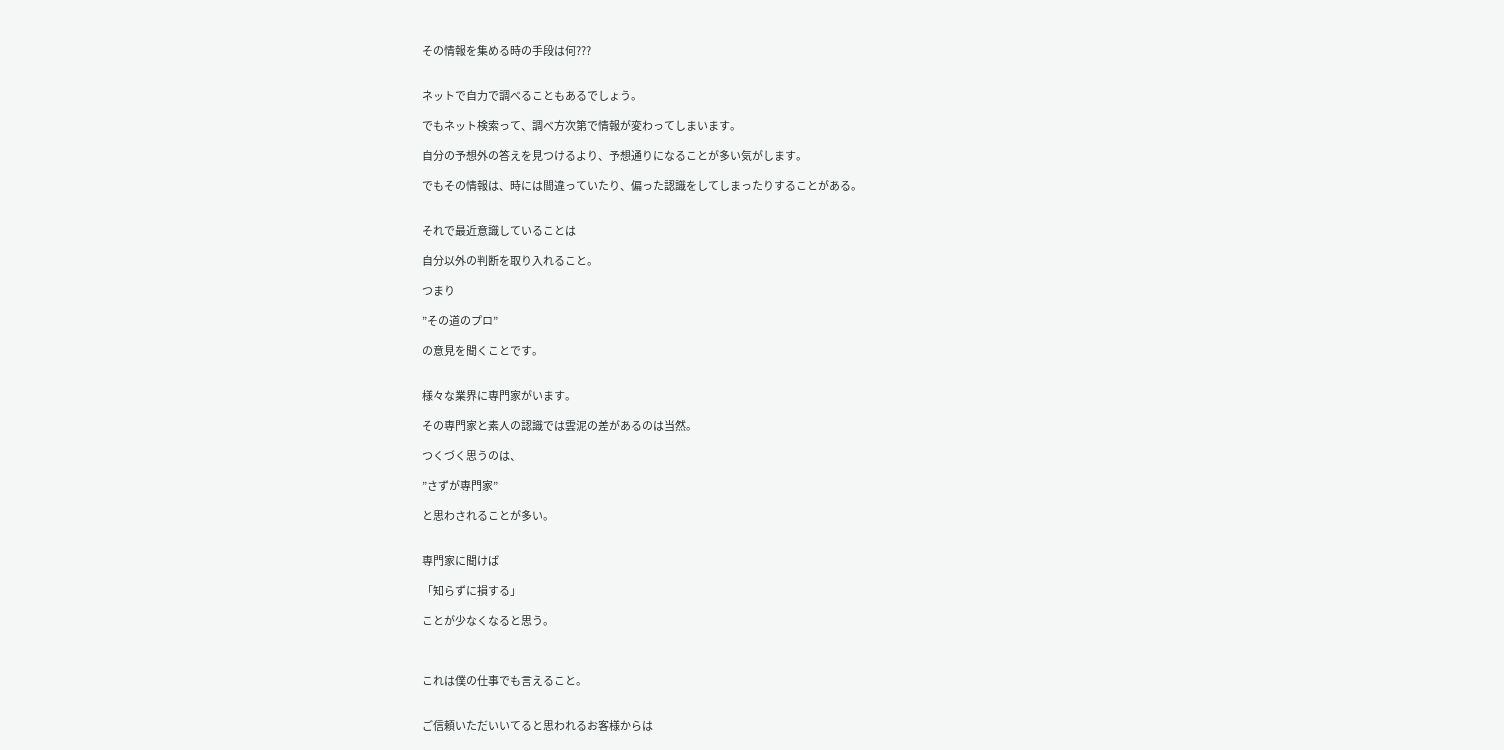その情報を集める時の手段は何???


ネットで自力で調べることもあるでしょう。

でもネット検索って、調べ方次第で情報が変わってしまいます。

自分の予想外の答えを見つけるより、予想通りになることが多い気がします。

でもその情報は、時には間違っていたり、偏った認識をしてしまったりすることがある。


それで最近意識していることは

自分以外の判断を取り入れること。

つまり

”その道のプロ”

の意見を聞くことです。


様々な業界に専門家がいます。

その専門家と素人の認識では雲泥の差があるのは当然。

つくづく思うのは、

”さずが専門家”

と思わされることが多い。


専門家に聞けば

「知らずに損する」

ことが少なくなると思う。



これは僕の仕事でも言えること。


ご信頼いただいいてると思われるお客様からは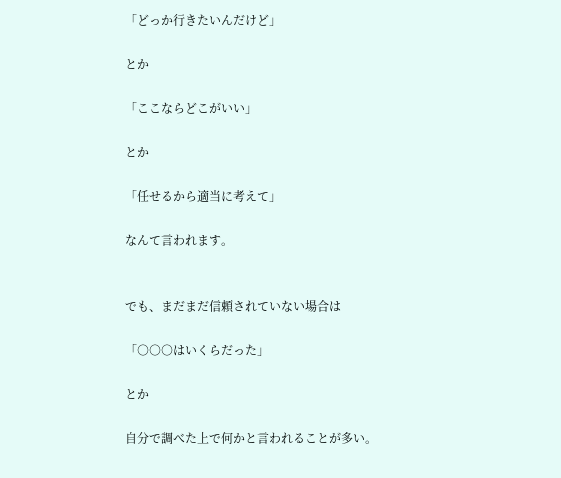「どっか行きたいんだけど」

とか

「ここならどこがいい」

とか

「任せるから適当に考えて」

なんて言われます。


でも、まだまだ信頼されていない場合は

「○○○はいくらだった」

とか

自分で調べた上で何かと言われることが多い。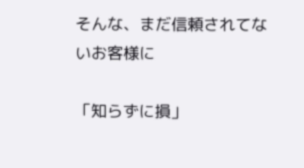そんな、まだ信頼されてないお客様に

「知らずに損」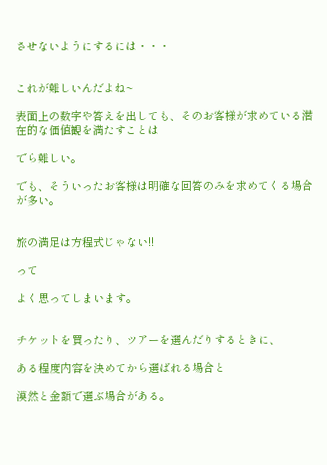させないようにするには・・・


これが難しいんだよね~

表面上の数字や答えを出しても、そのお客様が求めている潜在的な価値観を満たすことは

でら難しい。

でも、そういったお客様は明確な回答のみを求めてくる場合が多い。


旅の満足は方程式じゃない!!

って

よく思ってしまいます。


チケットを買ったり、ツアーを選んだりするときに、

ある程度内容を決めてから選ばれる場合と

漠然と金額で選ぶ場合がある。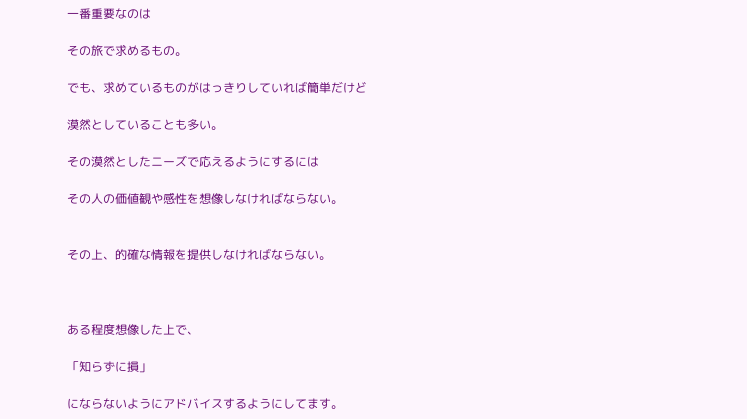一番重要なのは

その旅で求めるもの。

でも、求めているものがはっきりしていれば簡単だけど

漠然としていることも多い。

その漠然としたニーズで応えるようにするには

その人の価値観や感性を想像しなければならない。


その上、的確な情報を提供しなければならない。



ある程度想像した上で、

「知らずに損」

にならないようにアドバイスするようにしてます。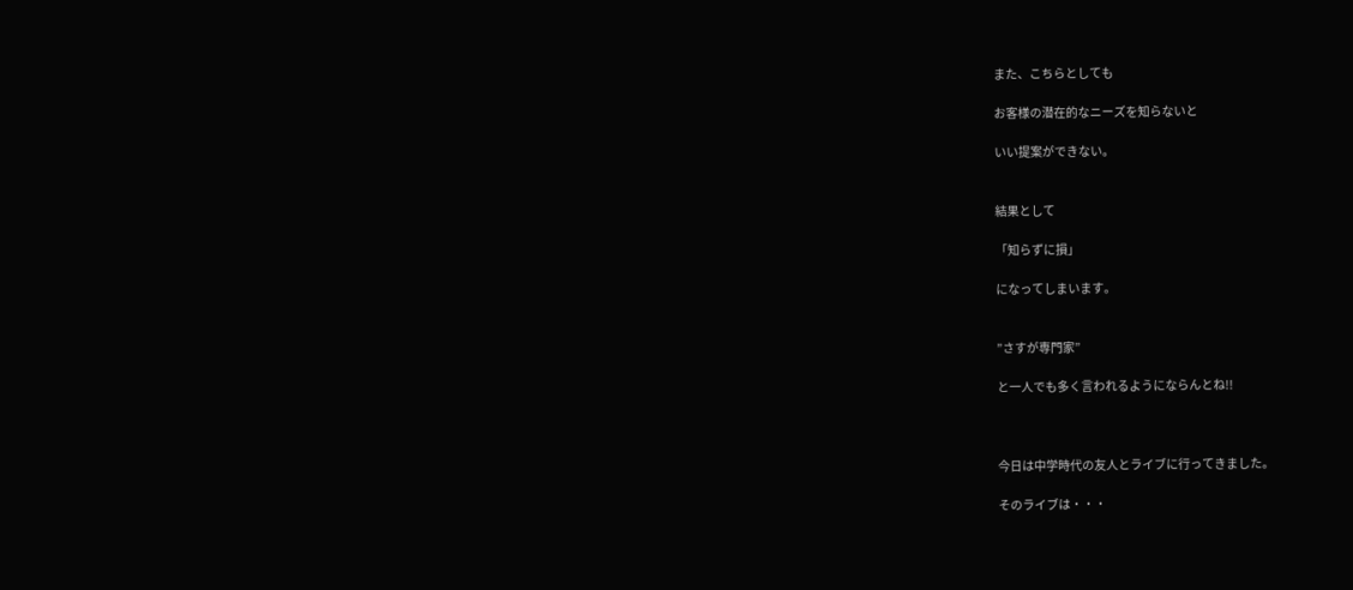また、こちらとしても

お客様の潜在的なニーズを知らないと

いい提案ができない。


結果として

「知らずに損」

になってしまいます。


”さすが専門家”

と一人でも多く言われるようにならんとね!!



今日は中学時代の友人とライブに行ってきました。

そのライブは・・・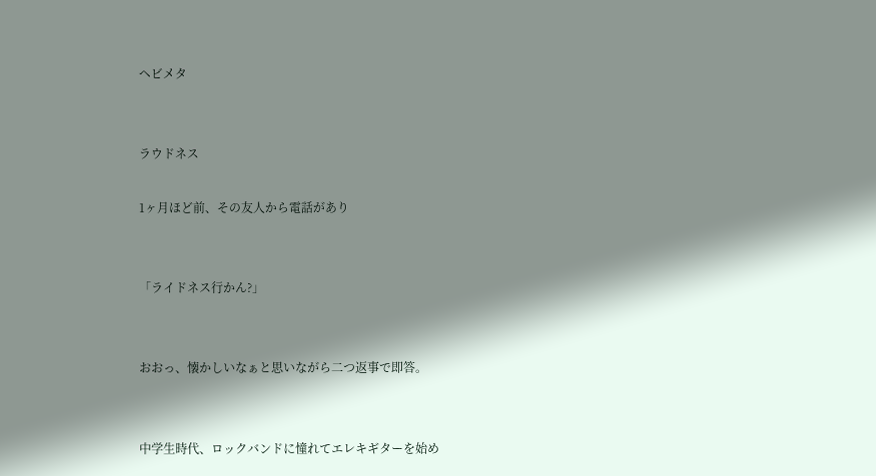ヘビメタ


ラウドネス

1ヶ月ほど前、その友人から電話があり


「ライドネス行かん?」


おおっ、懐かしいなぁと思いながら二つ返事で即答。


中学生時代、ロックバンドに憧れてエレキギターを始め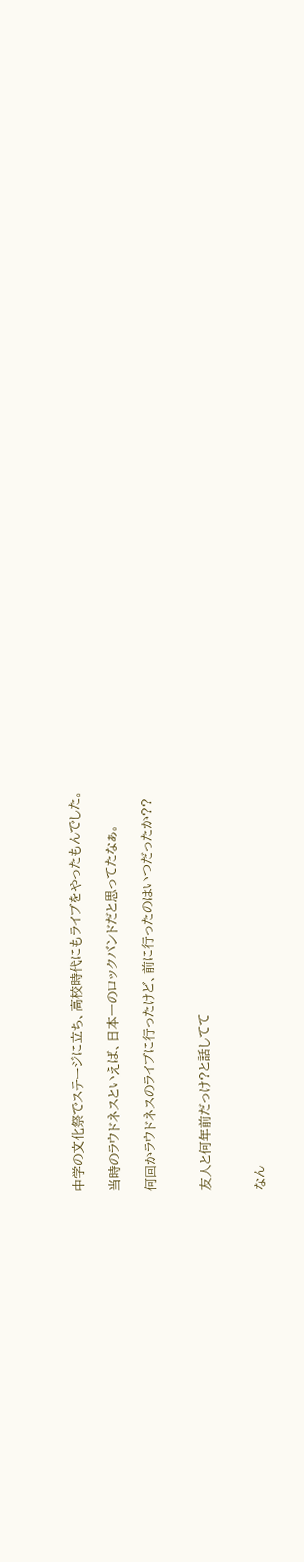中学の文化祭でステージに立ち、高校時代にもライブをやったもんでした。

当時のラウドネスといえば、日本一のロックバンドだと思ってたなぁ。

何回かラウドネスのライブに行ったけど、前に行ったのはいつだったか??


友人と何年前だっけ?と話してて


なん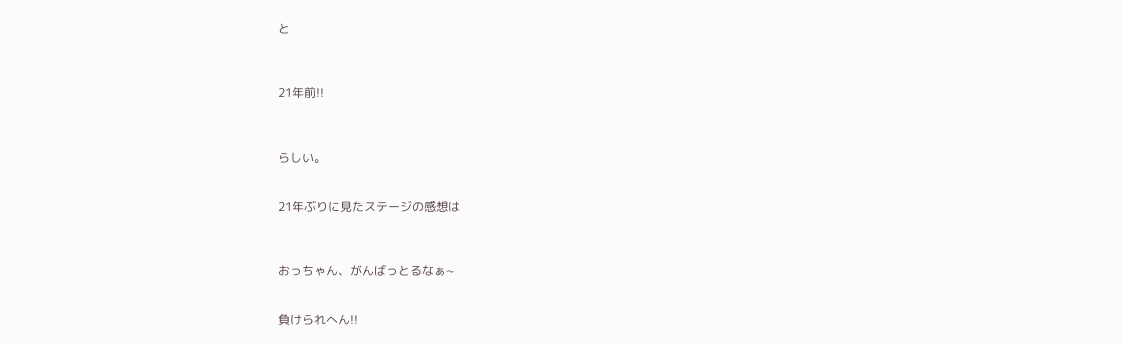と



21年前!!



らしい。


21年ぶりに見たステージの感想は



おっちゃん、がんばっとるなぁ~


負けられへん!!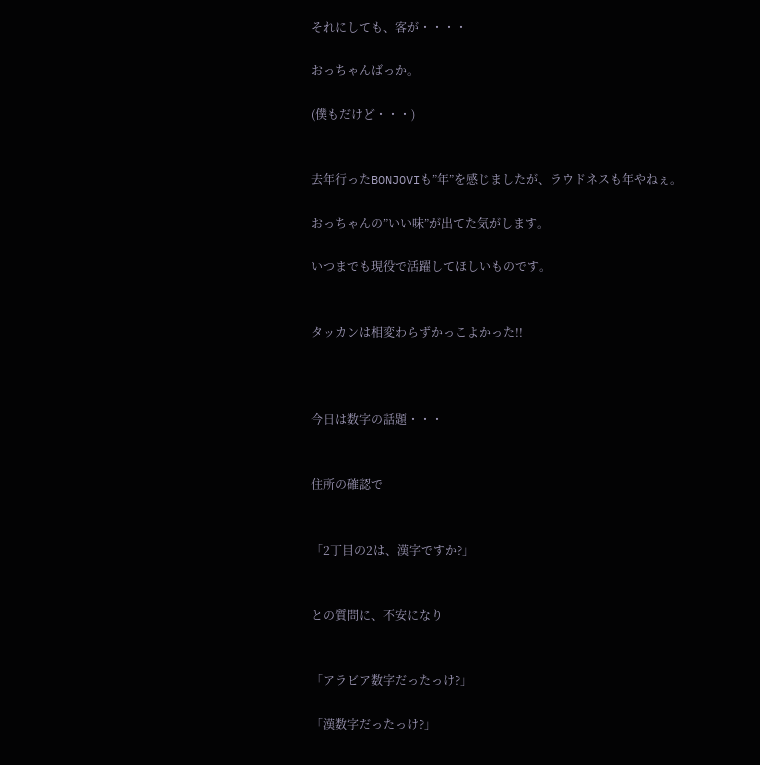それにしても、客が・・・・

おっちゃんばっか。

(僕もだけど・・・)


去年行ったBONJOVIも”年”を感じましたが、ラウドネスも年やねぇ。

おっちゃんの”いい味”が出てた気がします。

いつまでも現役で活躍してほしいものです。


タッカンは相変わらずかっこよかった!!



今日は数字の話題・・・


住所の確認で


「2丁目の2は、漢字ですか?」


との質問に、不安になり


「アラビア数字だったっけ?」

「漢数字だったっけ?」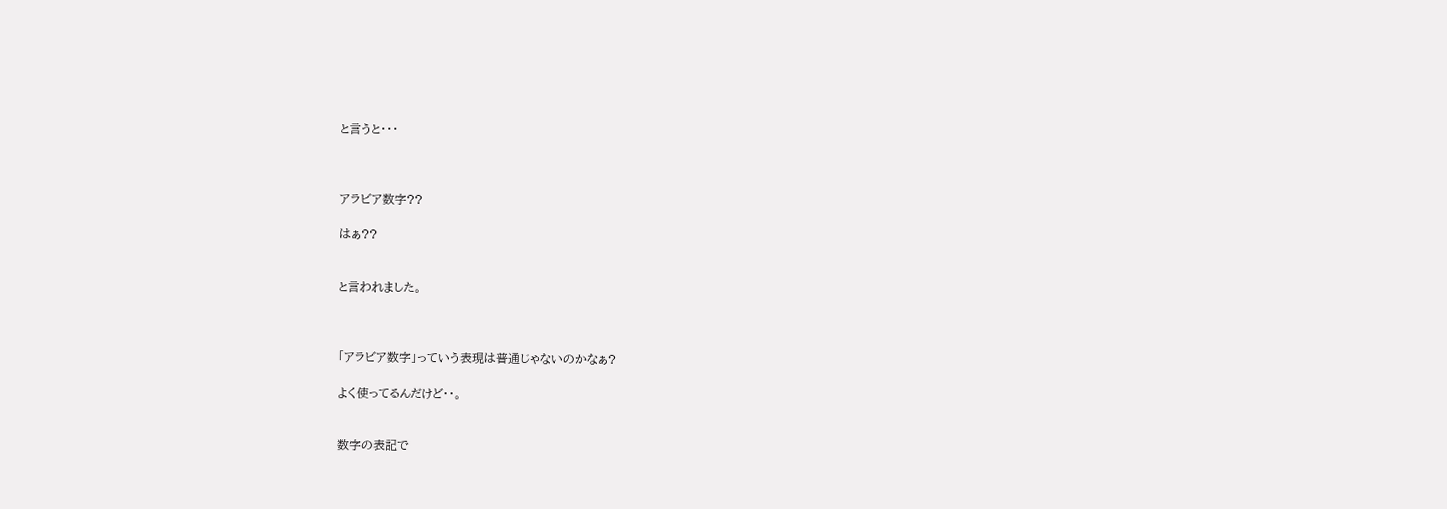と言うと・・・



アラビア数字??

はぁ??


と言われました。



「アラビア数字」っていう表現は普通じゃないのかなぁ?

よく使ってるんだけど・・。


数字の表記で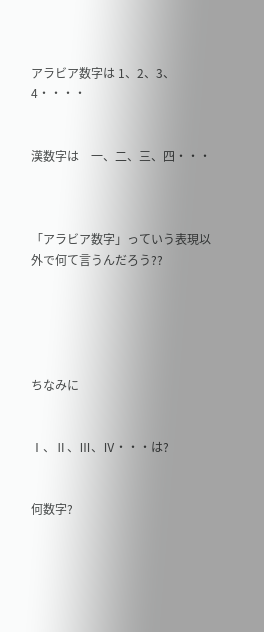アラビア数字は 1、2、3、4・・・・


漢数字は    一、二、三、四・・・



「アラビア数字」っていう表現以外で何て言うんだろう??





ちなみに


Ⅰ、Ⅱ、Ⅲ、Ⅳ・・・は?


何数字?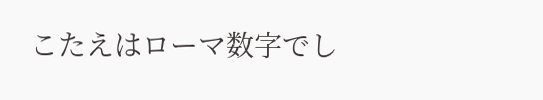こたえはローマ数字でし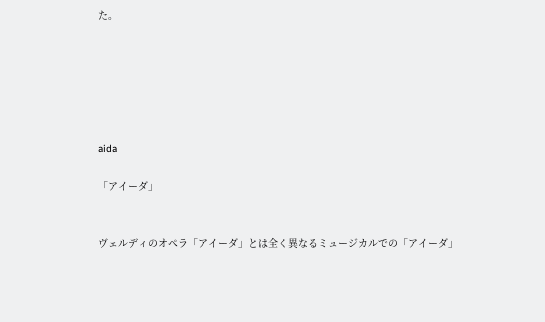た。






aida

「アイーダ」


ヴェルディのオペラ「アイーダ」とは全く異なるミュージカルでの「アイーダ」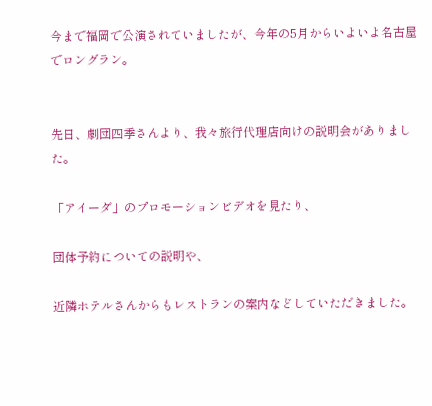今まで福岡で公演されていましたが、今年の5月からいよいよ名古屋でロングラン。


先日、劇団四季さんより、我々旅行代理店向けの説明会がありました。

「アイーダ」のプロモーションビデオを見たり、

団体予約についての説明や、

近隣ホテルさんからもレストランの案内などしていただきました。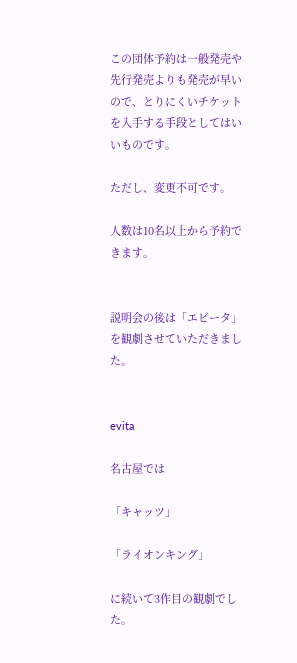この団体予約は一般発売や先行発売よりも発売が早いので、とりにくいチケットを入手する手段としてはいいものです。

ただし、変更不可です。

人数は10名以上から予約できます。


説明会の後は「エビータ」を観劇させていただきました。


evita

名古屋では

「キャッツ」

「ライオンキング」

に続いて3作目の観劇でした。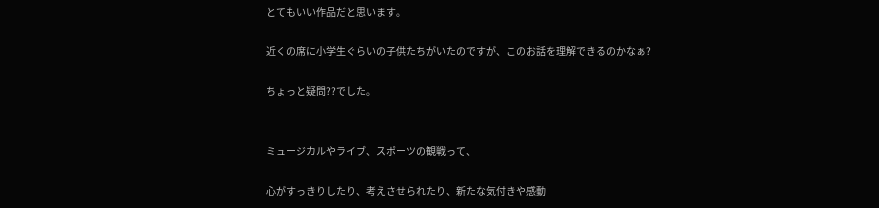とてもいい作品だと思います。

近くの席に小学生ぐらいの子供たちがいたのですが、このお話を理解できるのかなぁ?

ちょっと疑問??でした。


ミュージカルやライブ、スポーツの観戦って、

心がすっきりしたり、考えさせられたり、新たな気付きや感動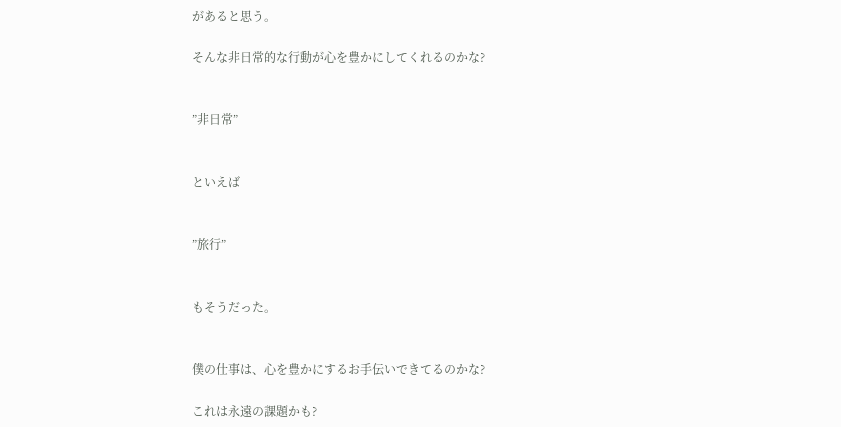があると思う。

そんな非日常的な行動が心を豊かにしてくれるのかな?


”非日常”


といえば


”旅行”


もそうだった。


僕の仕事は、心を豊かにするお手伝いできてるのかな?

これは永遠の課題かも?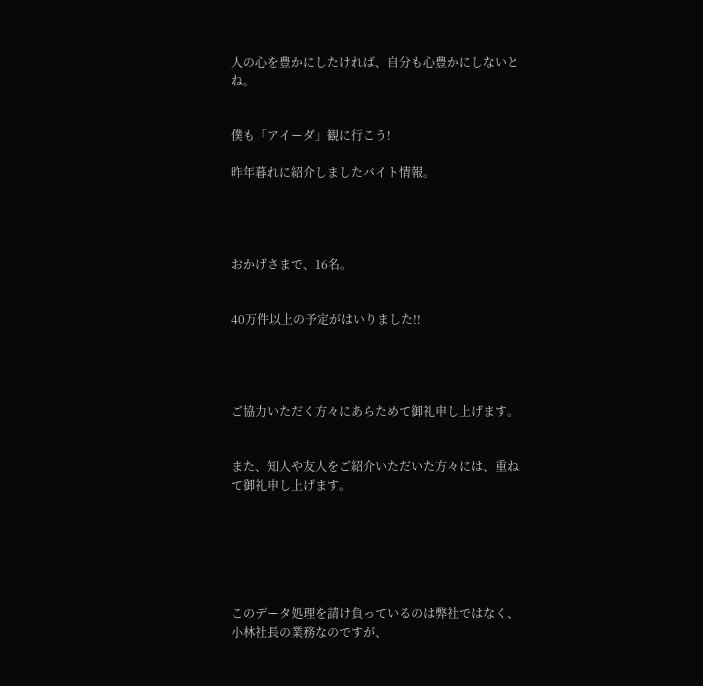人の心を豊かにしたければ、自分も心豊かにしないとね。


僕も「アイーダ」観に行こう!

昨年暮れに紹介しましたバイト情報。




おかげさまで、16名。


40万件以上の予定がはいりました!!




ご協力いただく方々にあらためて御礼申し上げます。


また、知人や友人をご紹介いただいた方々には、重ねて御礼申し上げます。






このデータ処理を請け負っているのは弊社ではなく、小林社長の業務なのですが、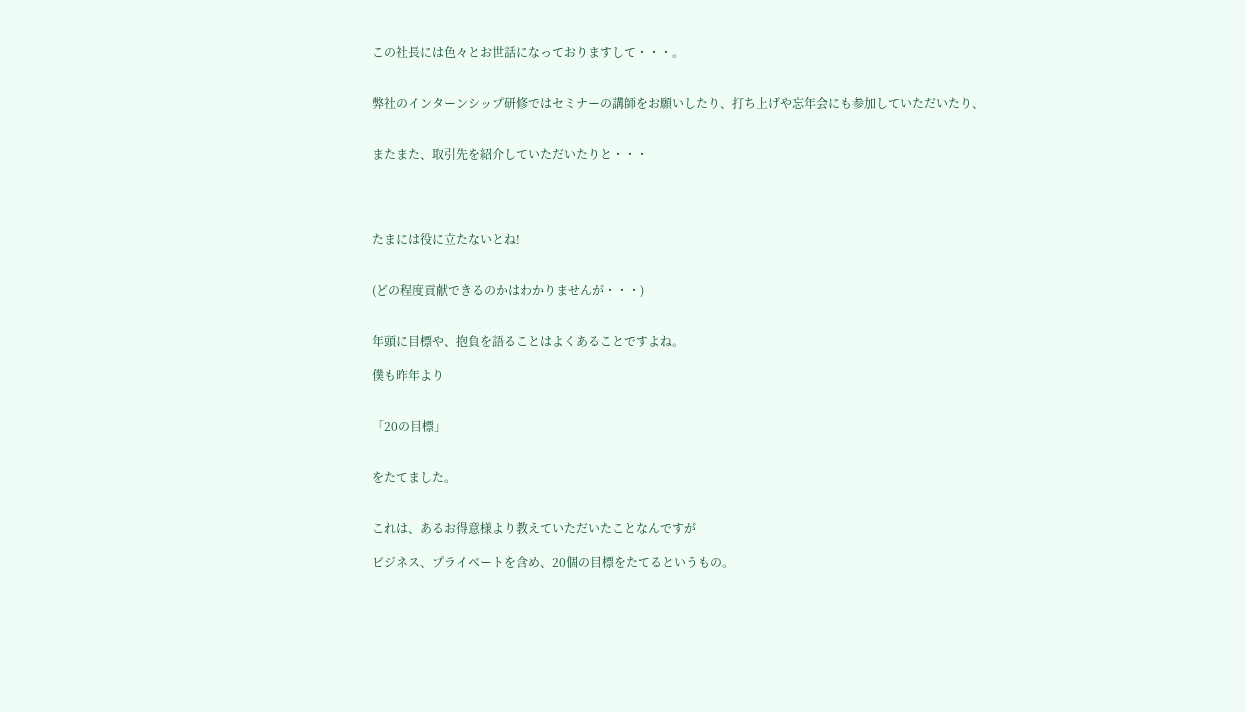この社長には色々とお世話になっておりますして・・・。


弊社のインターンシップ研修ではセミナーの講師をお願いしたり、打ち上げや忘年会にも参加していただいたり、


またまた、取引先を紹介していただいたりと・・・




たまには役に立たないとね!


(どの程度貢献できるのかはわかりませんが・・・)


年頭に目標や、抱負を語ることはよくあることですよね。

僕も昨年より


「20の目標」


をたてました。


これは、あるお得意様より教えていただいたことなんですが

ビジネス、プライベートを含め、20個の目標をたてるというもの。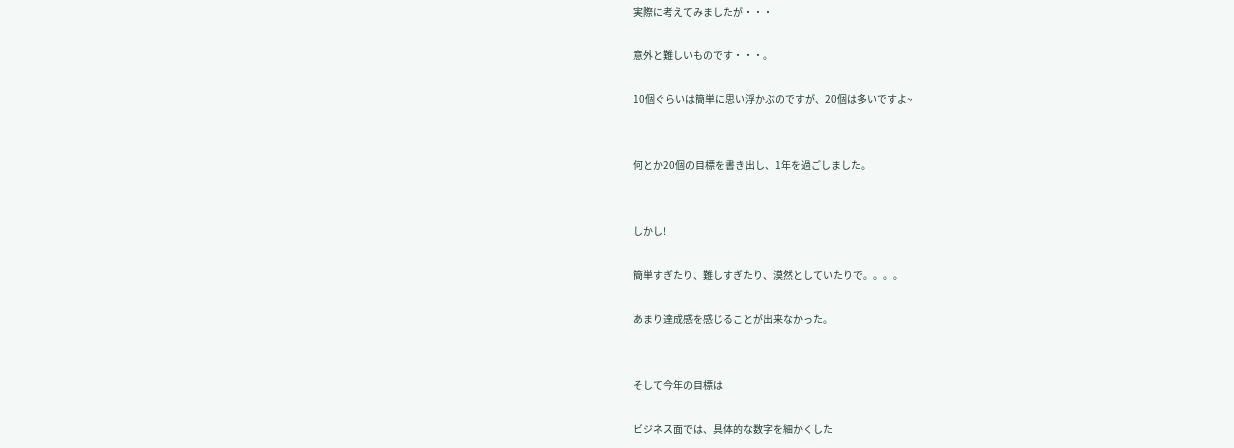実際に考えてみましたが・・・

意外と難しいものです・・・。

10個ぐらいは簡単に思い浮かぶのですが、20個は多いですよ~


何とか20個の目標を書き出し、1年を過ごしました。


しかし!

簡単すぎたり、難しすぎたり、漠然としていたりで。。。。

あまり達成感を感じることが出来なかった。


そして今年の目標は

ビジネス面では、具体的な数字を細かくした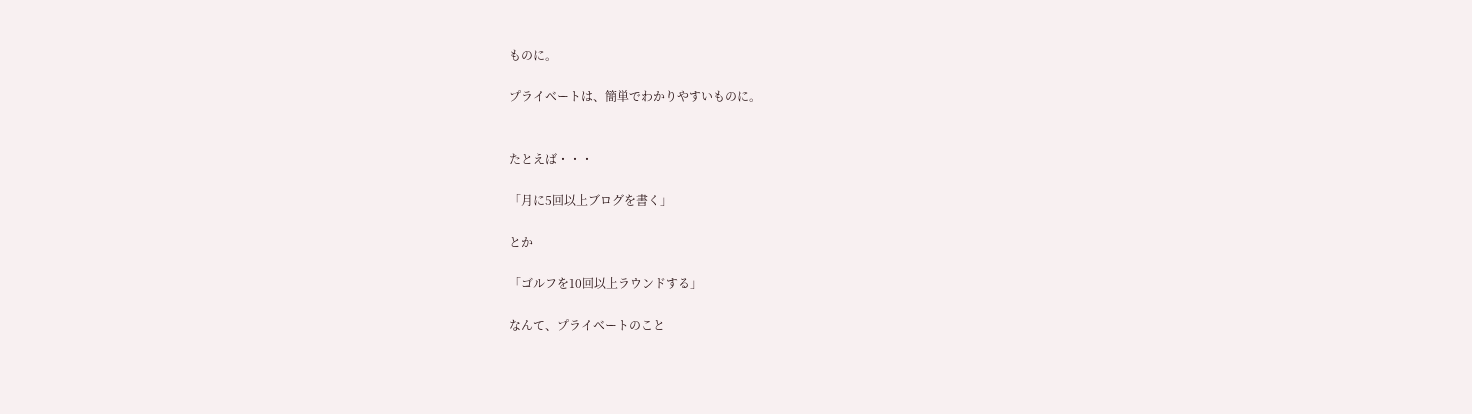ものに。

プライベートは、簡単でわかりやすいものに。


たとえば・・・

「月に5回以上ブログを書く」

とか

「ゴルフを10回以上ラウンドする」

なんて、プライベートのこと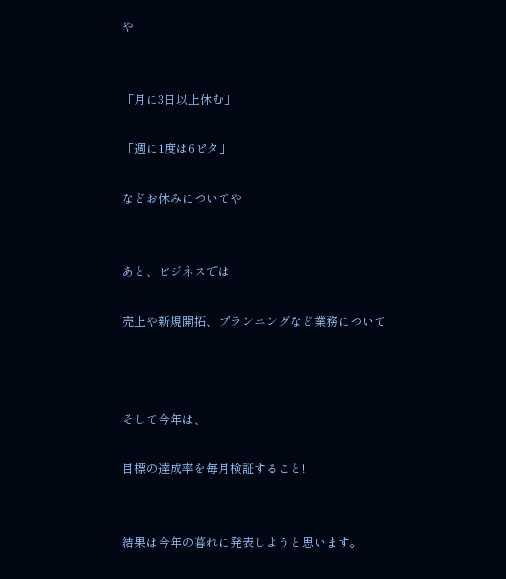や


「月に3日以上休む」

「週に1度は6ピタ」

などお休みについてや


あと、ビジネスでは

売上や新規開拓、プランニングなど業務について



そして今年は、

目標の達成率を毎月検証すること!


結果は今年の暮れに発表しようと思います。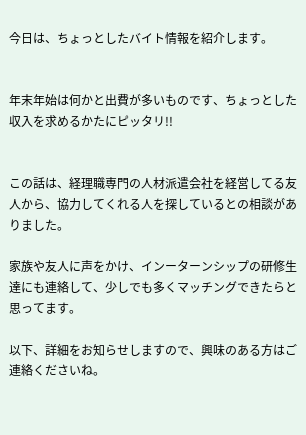今日は、ちょっとしたバイト情報を紹介します。


年末年始は何かと出費が多いものです、ちょっとした収入を求めるかたにピッタリ!!


この話は、経理職専門の人材派遣会社を経営してる友人から、協力してくれる人を探しているとの相談がありました。

家族や友人に声をかけ、インーターンシップの研修生達にも連絡して、少しでも多くマッチングできたらと思ってます。

以下、詳細をお知らせしますので、興味のある方はご連絡くださいね。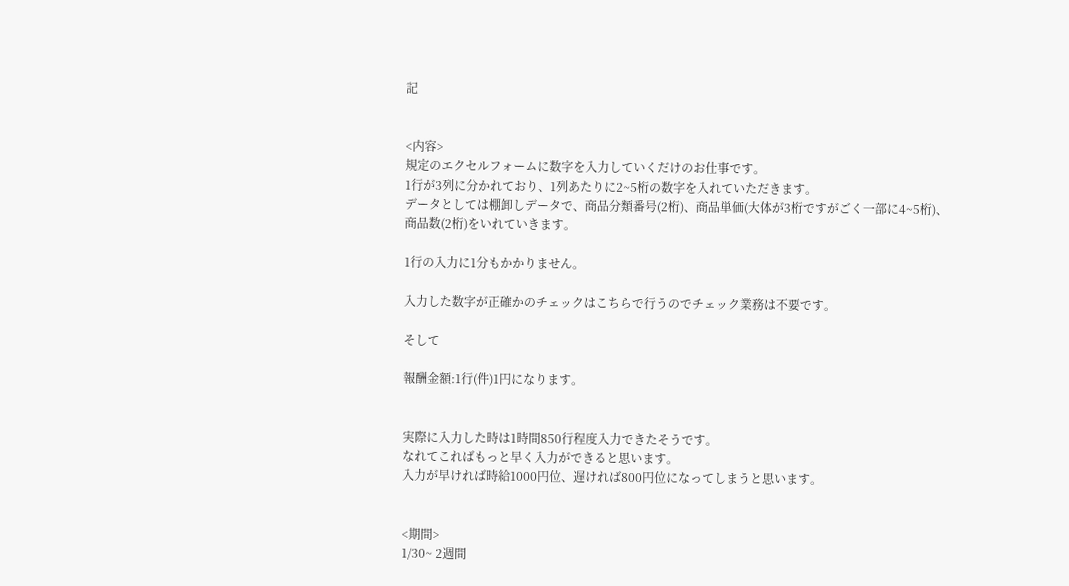記


<内容>
規定のエクセルフォームに数字を入力していくだけのお仕事です。
1行が3列に分かれており、1列あたりに2~5桁の数字を入れていただきます。
データとしては棚卸しデータで、商品分類番号(2桁)、商品単価(大体が3桁ですがごく一部に4~5桁)、
商品数(2桁)をいれていきます。

1行の入力に1分もかかりません。

入力した数字が正確かのチェックはこちらで行うのでチェック業務は不要です。

そして

報酬金額:1行(件)1円になります。


実際に入力した時は1時間850行程度入力できたそうです。
なれてこればもっと早く入力ができると思います。
入力が早ければ時給1000円位、遅ければ800円位になってしまうと思います。


<期間>
1/30~ 2週間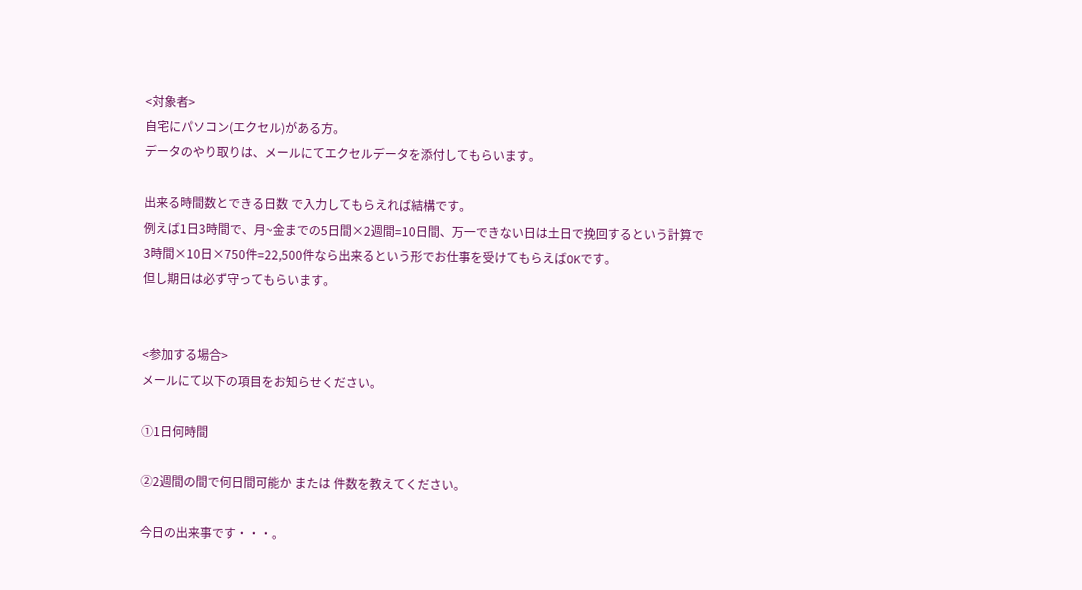<対象者>
自宅にパソコン(エクセル)がある方。
データのやり取りは、メールにてエクセルデータを添付してもらいます。

出来る時間数とできる日数 で入力してもらえれば結構です。
例えば1日3時間で、月~金までの5日間×2週間=10日間、万一できない日は土日で挽回するという計算で
3時間×10日×750件=22,500件なら出来るという形でお仕事を受けてもらえばOKです。
但し期日は必ず守ってもらいます。


<参加する場合>
メールにて以下の項目をお知らせください。

①1日何時間

②2週間の間で何日間可能か または 件数を教えてください。

今日の出来事です・・・。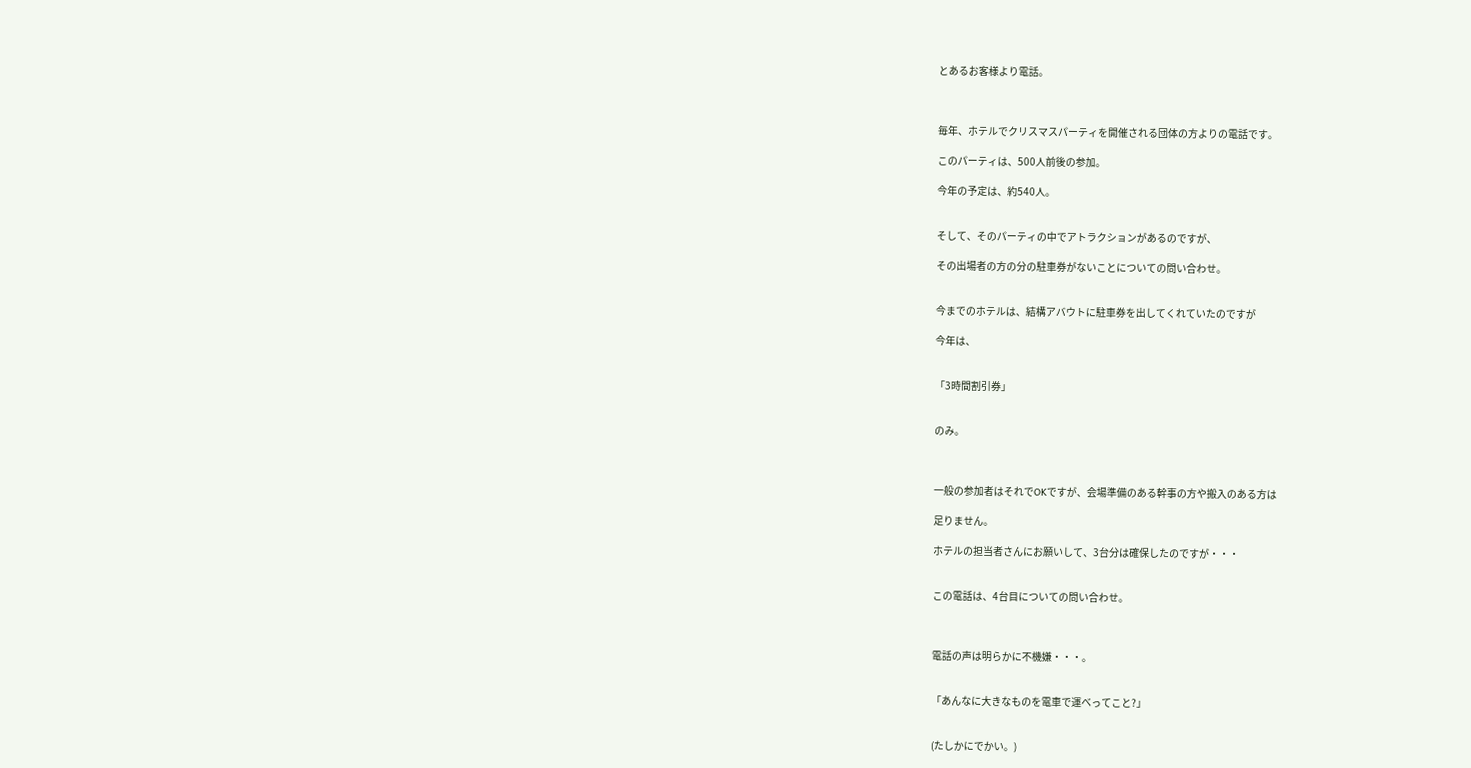とあるお客様より電話。



毎年、ホテルでクリスマスパーティを開催される団体の方よりの電話です。

このパーティは、500人前後の参加。

今年の予定は、約540人。


そして、そのパーティの中でアトラクションがあるのですが、

その出場者の方の分の駐車券がないことについての問い合わせ。


今までのホテルは、結構アバウトに駐車券を出してくれていたのですが

今年は、


「3時間割引券」


のみ。



一般の参加者はそれでOKですが、会場準備のある幹事の方や搬入のある方は

足りません。

ホテルの担当者さんにお願いして、3台分は確保したのですが・・・


この電話は、4台目についての問い合わせ。



電話の声は明らかに不機嫌・・・。


「あんなに大きなものを電車で運べってこと?」


(たしかにでかい。)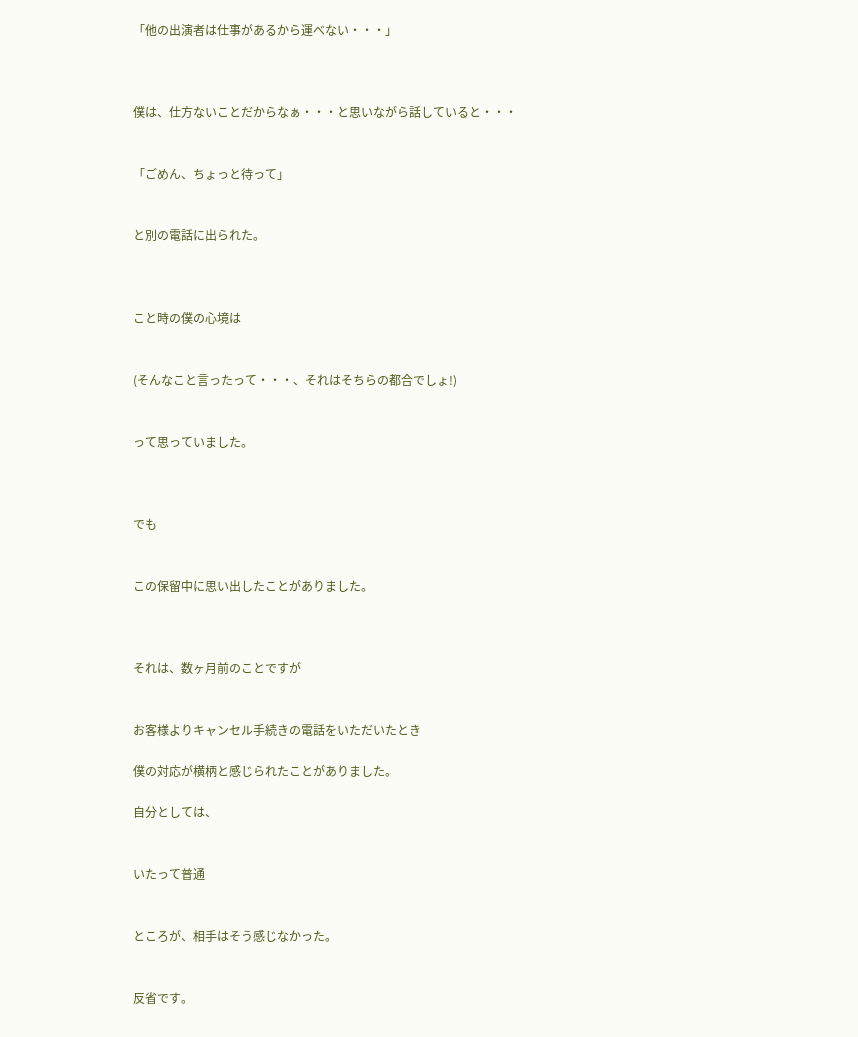「他の出演者は仕事があるから運べない・・・」



僕は、仕方ないことだからなぁ・・・と思いながら話していると・・・


「ごめん、ちょっと待って」


と別の電話に出られた。



こと時の僕の心境は


(そんなこと言ったって・・・、それはそちらの都合でしょ!)


って思っていました。



でも


この保留中に思い出したことがありました。



それは、数ヶ月前のことですが


お客様よりキャンセル手続きの電話をいただいたとき

僕の対応が横柄と感じられたことがありました。

自分としては、


いたって普通


ところが、相手はそう感じなかった。


反省です。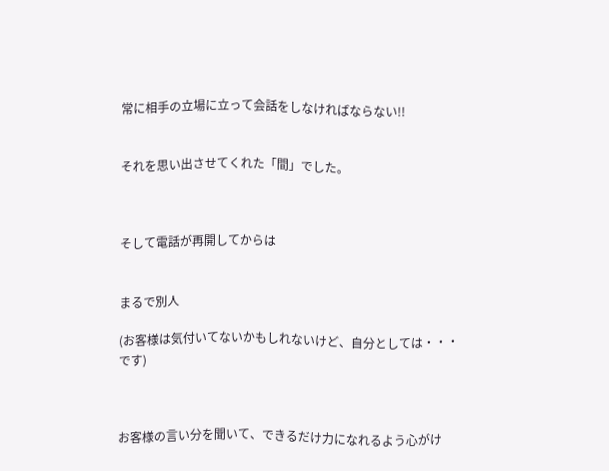常に相手の立場に立って会話をしなければならない!!


それを思い出させてくれた「間」でした。



そして電話が再開してからは


まるで別人

(お客様は気付いてないかもしれないけど、自分としては・・・です)



お客様の言い分を聞いて、できるだけ力になれるよう心がけ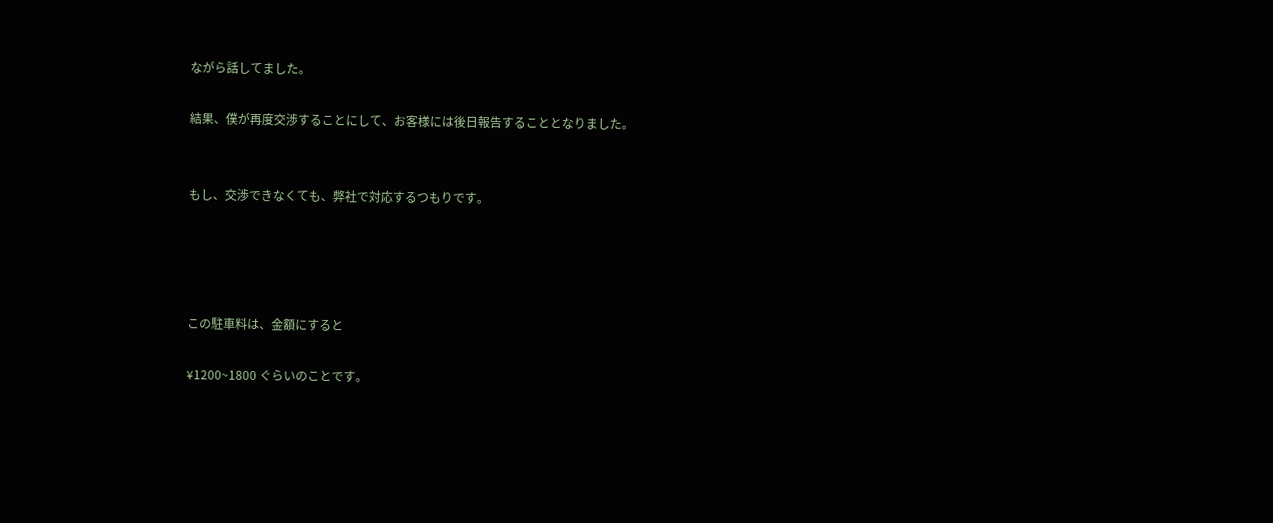ながら話してました。

結果、僕が再度交渉することにして、お客様には後日報告することとなりました。


もし、交渉できなくても、弊社で対応するつもりです。




この駐車料は、金額にすると

¥1200~1800 ぐらいのことです。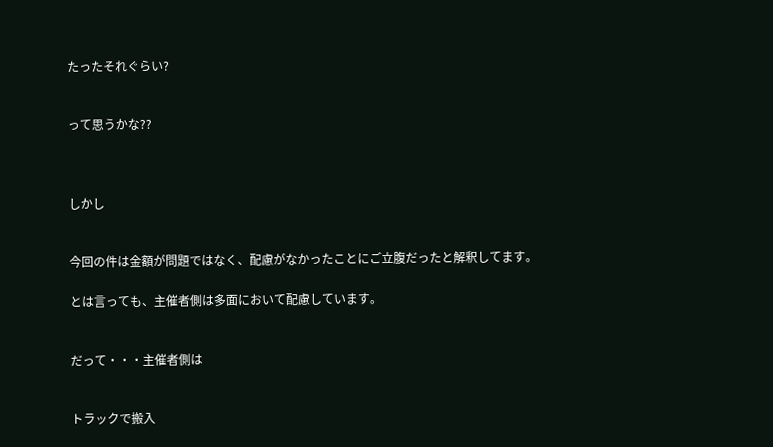たったそれぐらい?


って思うかな??



しかし


今回の件は金額が問題ではなく、配慮がなかったことにご立腹だったと解釈してます。

とは言っても、主催者側は多面において配慮しています。


だって・・・主催者側は


トラックで搬入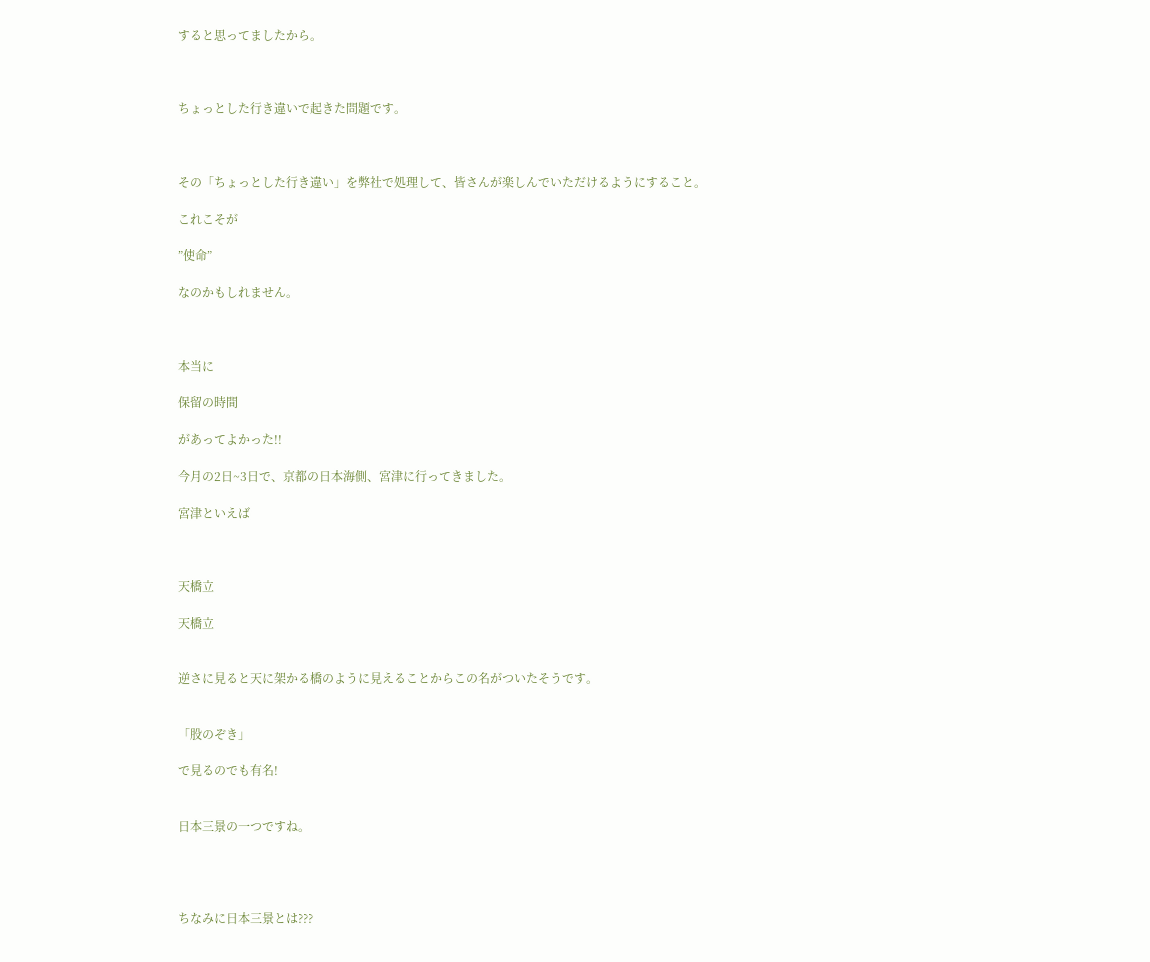すると思ってましたから。



ちょっとした行き違いで起きた問題です。



その「ちょっとした行き違い」を弊社で処理して、皆さんが楽しんでいただけるようにすること。

これこそが

”使命”

なのかもしれません。



本当に

保留の時間

があってよかった!!

今月の2日~3日で、京都の日本海側、宮津に行ってきました。

宮津といえば



天橋立

天橋立


逆さに見ると天に架かる橋のように見えることからこの名がついたそうです。


「股のぞき」

で見るのでも有名!


日本三景の一つですね。




ちなみに日本三景とは???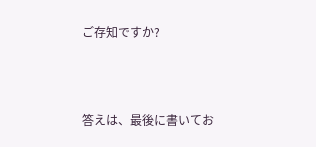ご存知ですか?



答えは、最後に書いてお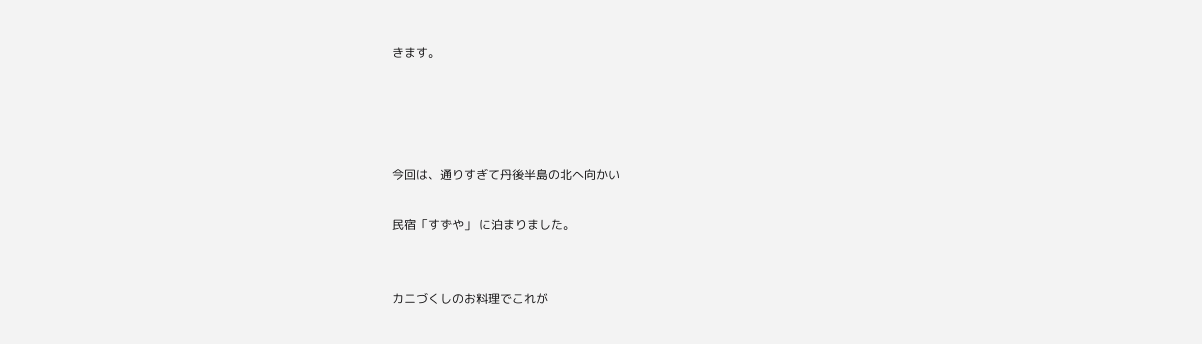きます。




今回は、通りすぎて丹後半島の北へ向かい

民宿「すずや」 に泊まりました。


カニづくしのお料理でこれが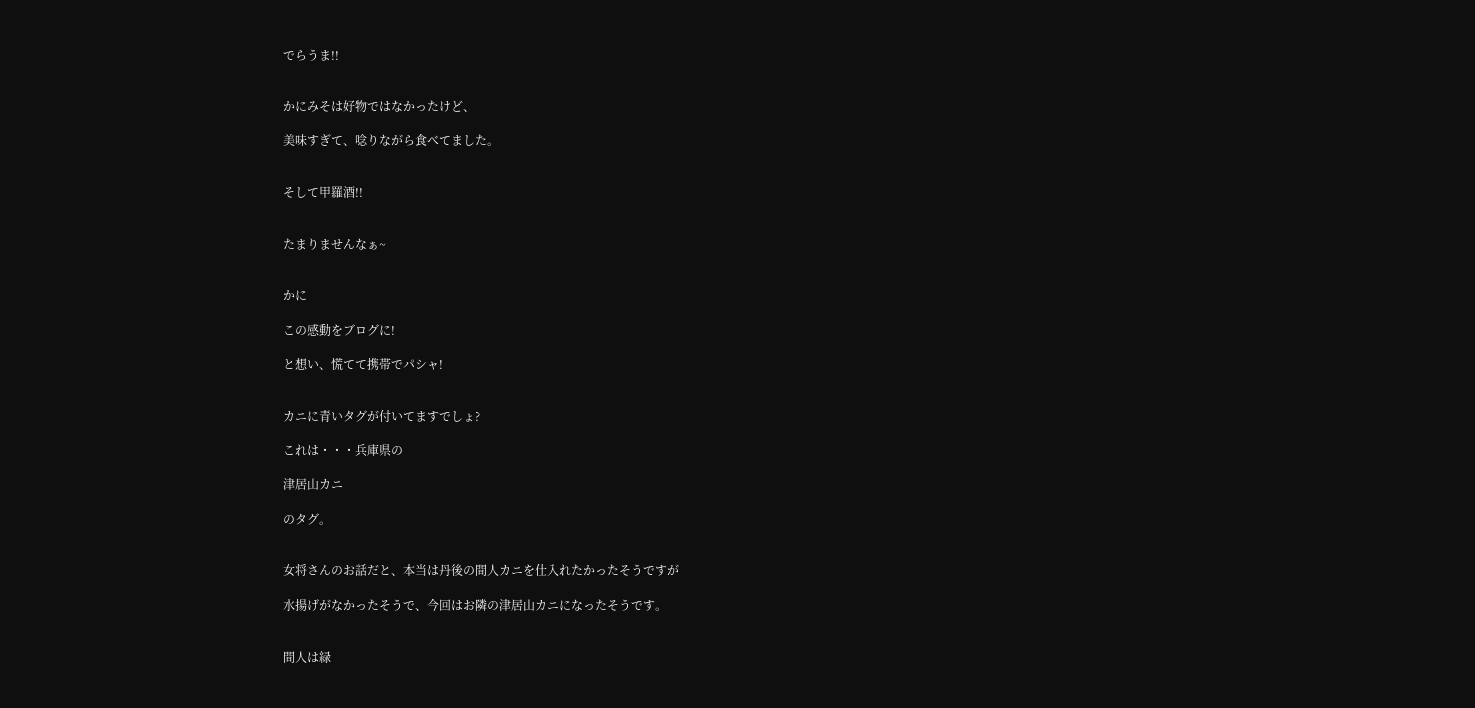でらうま!!


かにみそは好物ではなかったけど、

美味すぎて、唸りながら食べてました。


そして甲羅酒!!


たまりませんなぁ~


かに

この感動をブログに!

と想い、慌てて携帯でパシャ!


カニに青いタグが付いてますでしょ?

これは・・・兵庫県の

津居山カニ

のタグ。


女将さんのお話だと、本当は丹後の間人カニを仕入れたかったそうですが

水揚げがなかったそうで、今回はお隣の津居山カニになったそうです。


間人は緑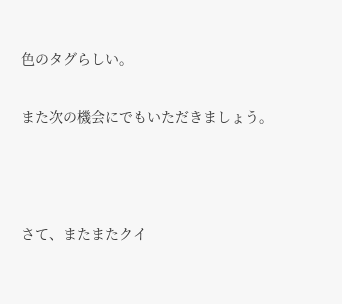色のタグらしい。

また次の機会にでもいただきましょう。



さて、またまたクイ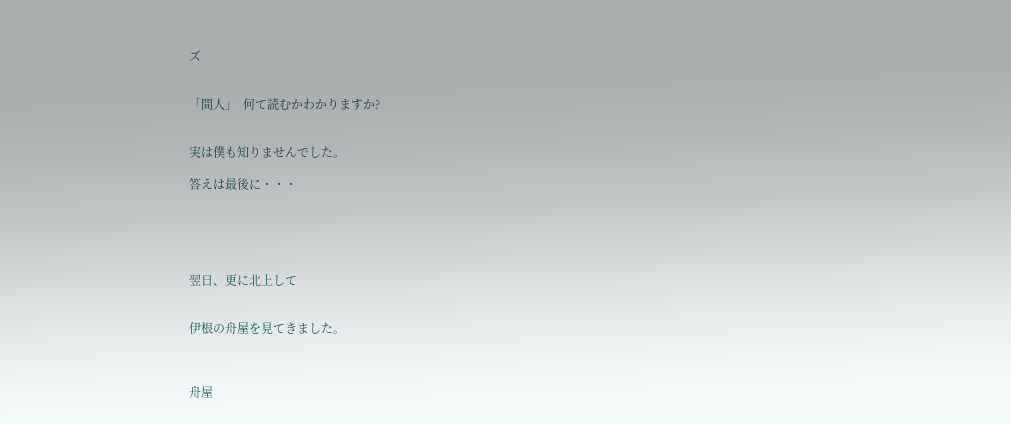ズ


「間人」  何て読むかわかりますか?


実は僕も知りませんでした。

答えは最後に・・・





翌日、更に北上して


伊根の舟屋を見てきました。



舟屋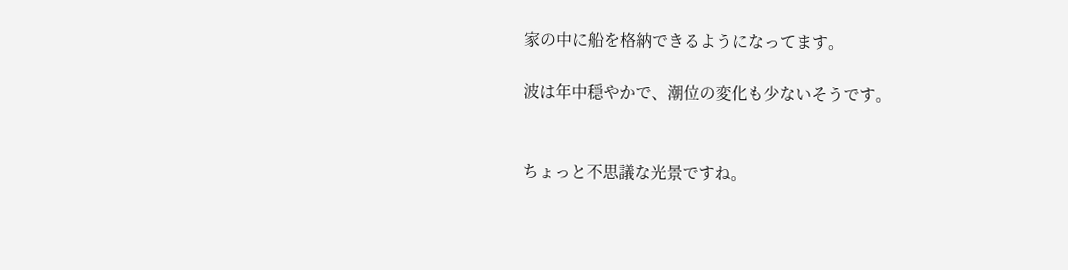家の中に船を格納できるようになってます。

波は年中穏やかで、潮位の変化も少ないそうです。


ちょっと不思議な光景ですね。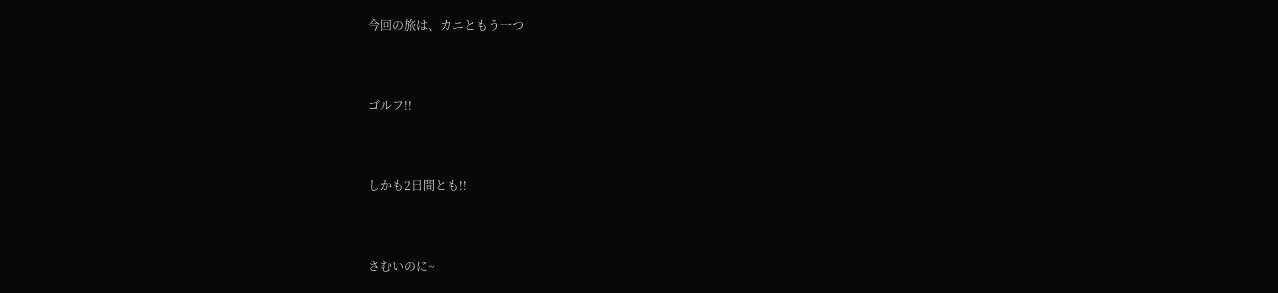今回の旅は、カニともう一つ


ゴルフ!!


しかも2日間とも!!


さむいのに~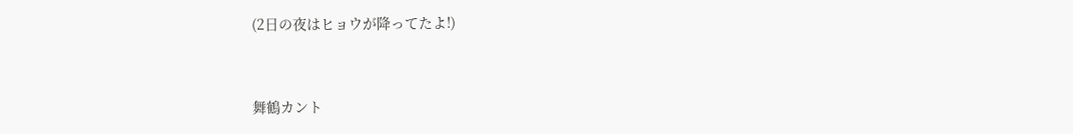(2日の夜はヒョウが降ってたよ!)


舞鶴カント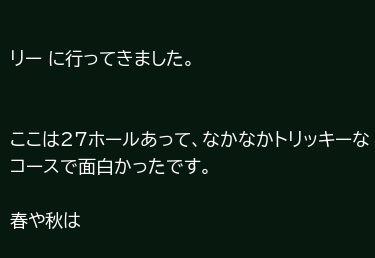リー に行ってきました。


ここは27ホールあって、なかなかトリッキーなコースで面白かったです。

春や秋は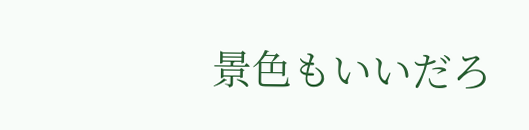景色もいいだろ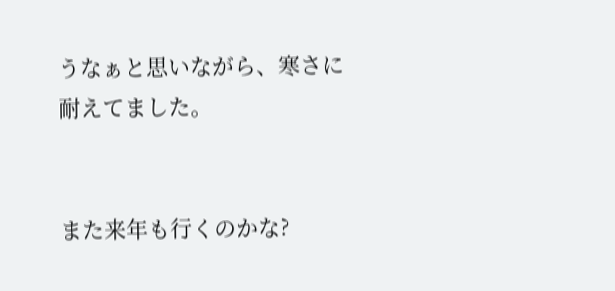うなぁと思いながら、寒さに耐えてました。


また来年も行くのかな?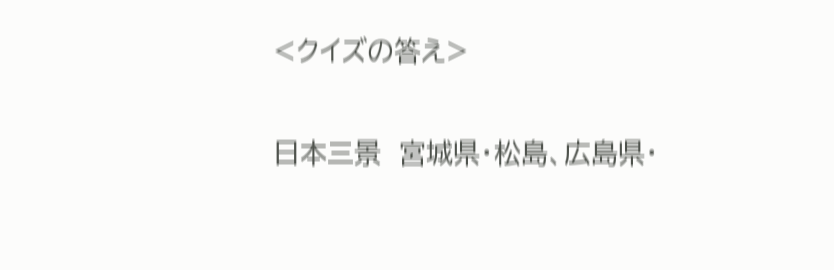<クイズの答え>

日本三景  宮城県・松島、広島県・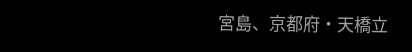宮島、京都府・天橋立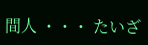間人 ・・・ たいざ